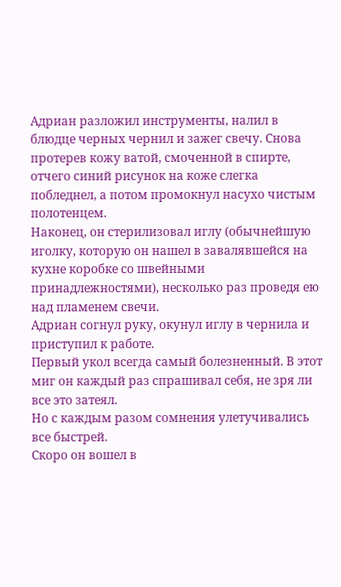Адриан разложил инструменты, налил в блюдце черных чернил и зажег свечу. Снова протерев кожу ватой, смоченной в спирте, отчего синий рисунок на коже слегка побледнел, а потом промокнул насухо чистым полотенцем.
Наконец, он стерилизовал иглу (обычнейшую иголку, которую он нашел в завалявшейся на кухне коробке со швейными принадлежностями), несколько раз проведя ею над пламенем свечи.
Адриан согнул руку, окунул иглу в чернила и приступил к работе.
Первый укол всегда самый болезненный. В этот миг он каждый раз спрашивал себя, не зря ли все это затеял.
Но с каждым разом сомнения улетучивались все быстрей.
Скоро он вошел в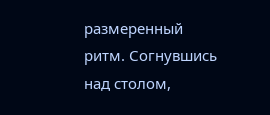размеренный ритм. Согнувшись над столом,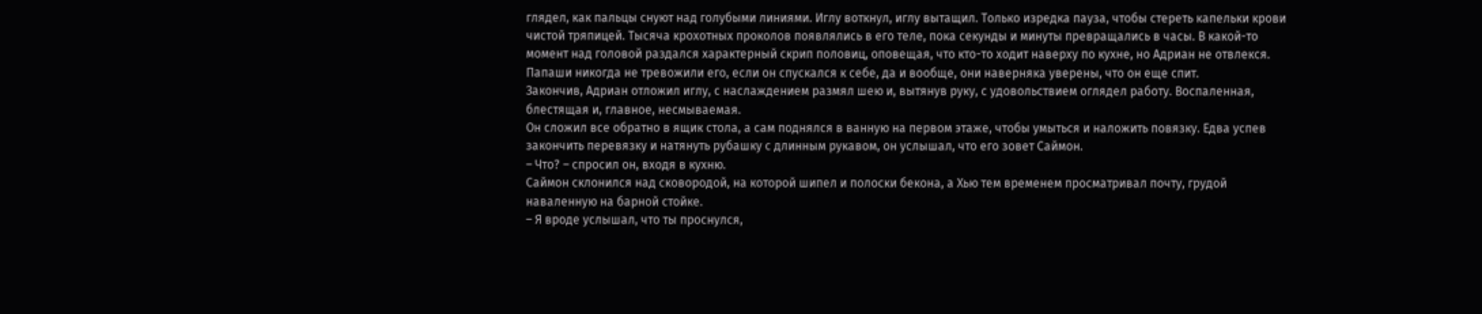глядел, как пальцы снуют над голубыми линиями. Иглу воткнул, иглу вытащил. Только изредка пауза, чтобы стереть капельки крови чистой тряпицей. Тысяча крохотных проколов появлялись в его теле, пока секунды и минуты превращались в часы. В какой-то момент над головой раздался характерный скрип половиц, оповещая, что кто-то ходит наверху по кухне, но Адриан не отвлекся. Папаши никогда не тревожили его, если он спускался к себе, да и вообще, они наверняка уверены, что он еще спит.
Закончив, Адриан отложил иглу, с наслаждением размял шею и, вытянув руку, с удовольствием оглядел работу. Воспаленная, блестящая и, главное, несмываемая.
Он сложил все обратно в ящик стола, а сам поднялся в ванную на первом этаже, чтобы умыться и наложить повязку. Едва успев закончить перевязку и натянуть рубашку с длинным рукавом, он услышал, что его зовет Саймон.
– Что? – спросил он, входя в кухню.
Саймон склонился над сковородой, на которой шипел и полоски бекона, а Хью тем временем просматривал почту, грудой наваленную на барной стойке.
– Я вроде услышал, что ты проснулся,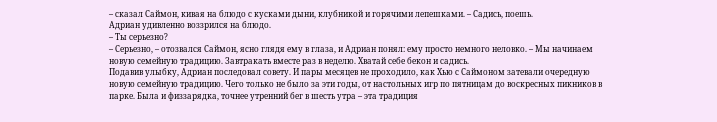– сказал Саймон, кивая на блюдо с кусками дыни, клубникой и горячими лепешками. – Садись, поешь.
Адриан удивленно воззрился на блюдо.
– Ты серьезно?
– Серьезно, – отозвался Саймон, ясно глядя ему в глаза, и Адриан понял: ему просто немного неловко. – Мы начинаем новую семейную традицию. Завтракать вместе раз в неделю. Хватай себе бекон и садись.
Подавив улыбку, Адриан последовал совету. И пары месяцев не проходило, как Хью с Саймоном затевали очередную новую семейную традицию. Чего только не было за эти годы, от настольных игр по пятницам до воскресных пикников в парке. Была и физзарядка, точнее утренний бег в шесть утра – эта традиция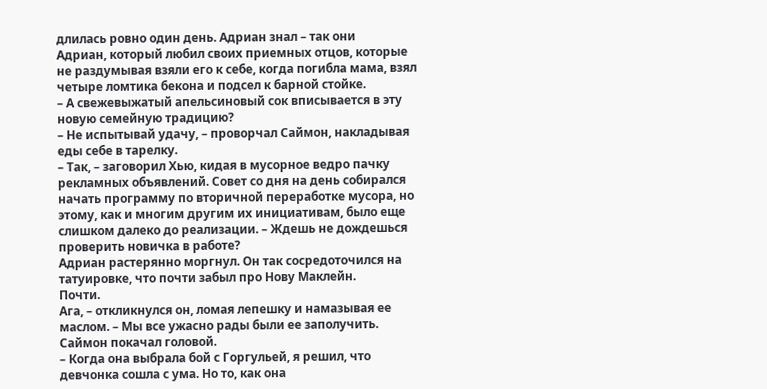длилась ровно один день. Адриан знал – так они
Адриан, который любил своих приемных отцов, которые не раздумывая взяли его к себе, когда погибла мама, взял четыре ломтика бекона и подсел к барной стойке.
– А свежевыжатый апельсиновый сок вписывается в эту новую семейную традицию?
– Не испытывай удачу, – проворчал Саймон, накладывая еды себе в тарелку.
– Так, – заговорил Хью, кидая в мусорное ведро пачку рекламных объявлений. Совет со дня на день собирался начать программу по вторичной переработке мусора, но этому, как и многим другим их инициативам, было еще слишком далеко до реализации. – Ждешь не дождешься проверить новичка в работе?
Адриан растерянно моргнул. Он так сосредоточился на татуировке, что почти забыл про Нову Маклейн.
Почти.
Ага, – откликнулся он, ломая лепешку и намазывая ее маслом. – Мы все ужасно рады были ее заполучить.
Саймон покачал головой.
– Когда она выбрала бой с Горгульей, я решил, что девчонка сошла с ума. Но то, как она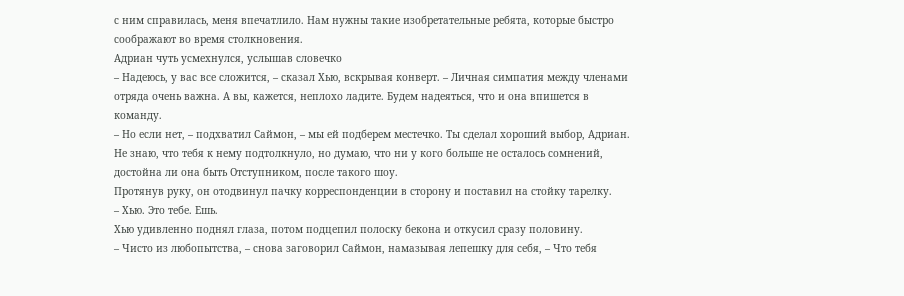с ним справилась, меня впечатлило. Нам нужны такие изобретательные ребята, которые быстро соображают во время столкновения.
Адриан чуть усмехнулся, услышав словечко
– Надеюсь, у вас все сложится, – сказал Хью, вскрывая конверт. – Личная симпатия между членами отряда очень важна. А вы, кажется, неплохо ладите. Будем надеяться, что и она впишется в команду.
– Но если нет, – подхватил Саймон, – мы ей подберем местечко. Ты сделал хороший выбор, Адриан. Не знаю, что тебя к нему подтолкнуло, но думаю, что ни у кого больше не осталось сомнений, достойна ли она быть Отступником, после такого шоу.
Протянув руку, он отодвинул пачку корреспонденции в сторону и поставил на стойку тарелку.
– Хью. Это тебе. Ешь.
Хью удивленно поднял глаза, потом подцепил полоску бекона и откусил сразу половину.
– Чисто из любопытства, – снова заговорил Саймон, намазывая лепешку для себя, – Что тебя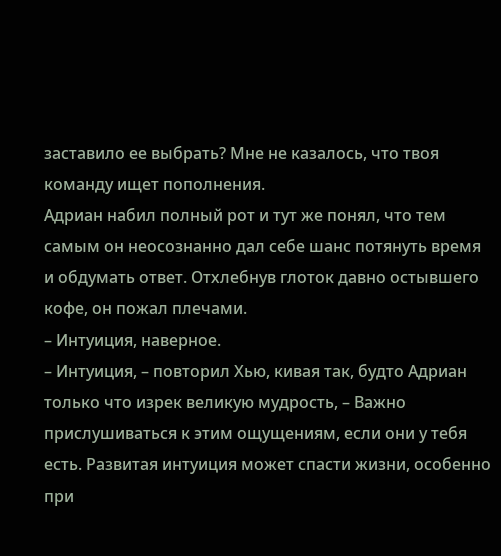заставило ее выбрать? Мне не казалось, что твоя команду ищет пополнения.
Адриан набил полный рот и тут же понял, что тем самым он неосознанно дал себе шанс потянуть время и обдумать ответ. Отхлебнув глоток давно остывшего кофе, он пожал плечами.
– Интуиция, наверное.
– Интуиция, – повторил Хью, кивая так, будто Адриан только что изрек великую мудрость, – Важно прислушиваться к этим ощущениям, если они у тебя есть. Развитая интуиция может спасти жизни, особенно при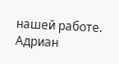нашей работе.
Адриан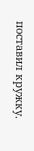поставил кружку.